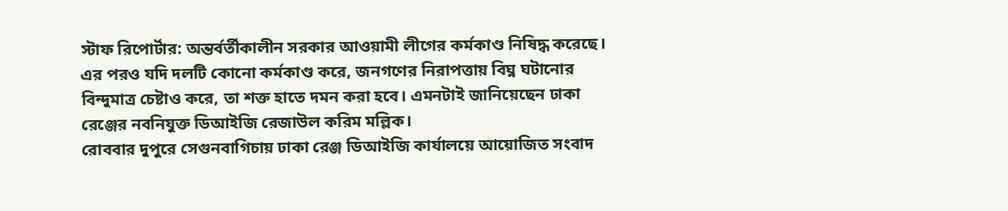স্টাফ রিপোর্টার: অন্তর্বর্তীকালীন সরকার আওয়ামী লীগের কর্মকাণ্ড নিষিদ্ধ করেছে। এর পরও যদি দলটি কোনো কর্মকাণ্ড করে, জনগণের নিরাপত্তায় বিঘ্ন ঘটানোর বিন্দুমাত্র চেষ্টাও করে, তা শক্ত হাতে দমন করা হবে। এমনটাই জানিয়েছেন ঢাকা রেঞ্জের নবনিযুক্ত ডিআইজি রেজাউল করিম মল্লিক।
রোববার দুপুরে সেগুনবাগিচায় ঢাকা রেঞ্জ ডিআইজি কার্যালয়ে আয়োজিত সংবাদ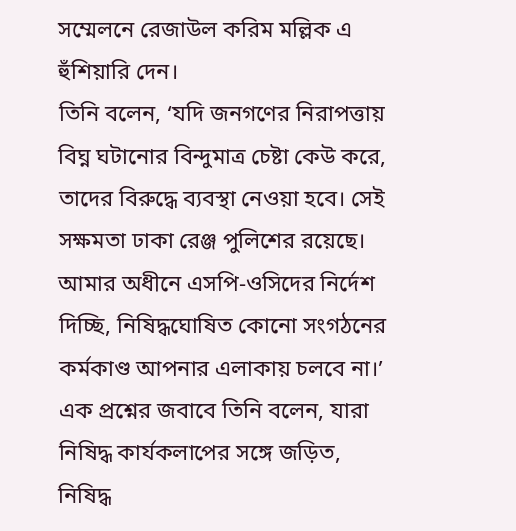সম্মেলনে রেজাউল করিম মল্লিক এ হুঁশিয়ারি দেন।
তিনি বলেন, ‘যদি জনগণের নিরাপত্তায় বিঘ্ন ঘটানোর বিন্দুমাত্র চেষ্টা কেউ করে, তাদের বিরুদ্ধে ব্যবস্থা নেওয়া হবে। সেই সক্ষমতা ঢাকা রেঞ্জ পুলিশের রয়েছে। আমার অধীনে এসপি-ওসিদের নির্দেশ দিচ্ছি, নিষিদ্ধঘোষিত কোনো সংগঠনের কর্মকাণ্ড আপনার এলাকায় চলবে না।’
এক প্রশ্নের জবাবে তিনি বলেন, যারা নিষিদ্ধ কার্যকলাপের সঙ্গে জড়িত, নিষিদ্ধ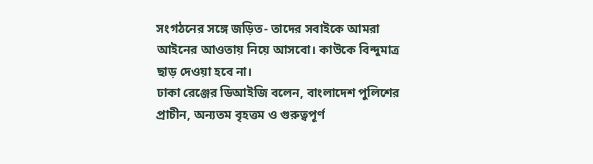সংগঠনের সঙ্গে জড়িত- তাদের সবাইকে আমরা আইনের আওতায় নিয়ে আসবো। কাউকে বিন্দুমাত্র ছাড় দেওয়া হবে না।
ঢাকা রেঞ্জের ডিআইজি বলেন, বাংলাদেশ পুলিশের প্রাচীন, অন্যতম বৃহত্তম ও গুরুত্বপূর্ণ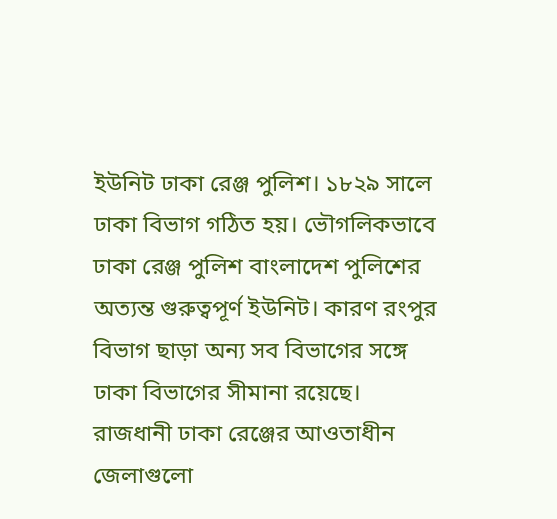ইউনিট ঢাকা রেঞ্জ পুলিশ। ১৮২৯ সালে ঢাকা বিভাগ গঠিত হয়। ভৌগলিকভাবে ঢাকা রেঞ্জ পুলিশ বাংলাদেশ পুলিশের অত্যন্ত গুরুত্বপূর্ণ ইউনিট। কারণ রংপুর বিভাগ ছাড়া অন্য সব বিভাগের সঙ্গে ঢাকা বিভাগের সীমানা রয়েছে। রাজধানী ঢাকা রেঞ্জের আওতাধীন জেলাগুলো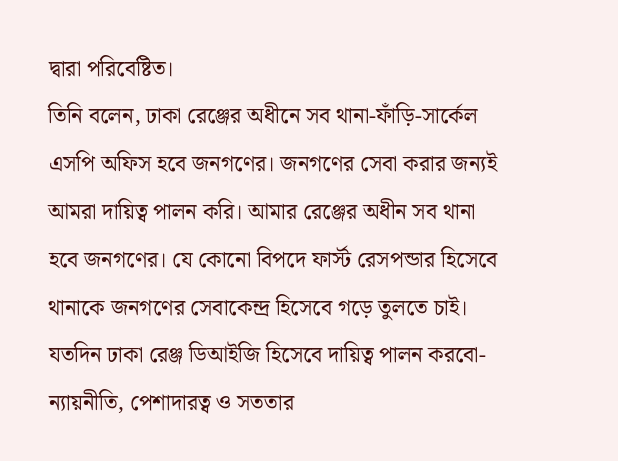দ্বারা পরিবেষ্টিত।
তিনি বলেন, ঢাকা রেঞ্জের অধীনে সব থানা-ফাঁড়ি-সার্কেল এসপি অফিস হবে জনগণের। জনগণের সেবা করার জন্যই আমরা দায়িত্ব পালন করি। আমার রেঞ্জের অধীন সব থানা হবে জনগণের। যে কোনো বিপদে ফার্স্ট রেসপন্ডার হিসেবে থানাকে জনগণের সেবাকেন্দ্র হিসেবে গড়ে তুলতে চাই। যতদিন ঢাকা রেঞ্জ ডিআইজি হিসেবে দায়িত্ব পালন করবো- ন্যায়নীতি, পেশাদারত্ব ও সততার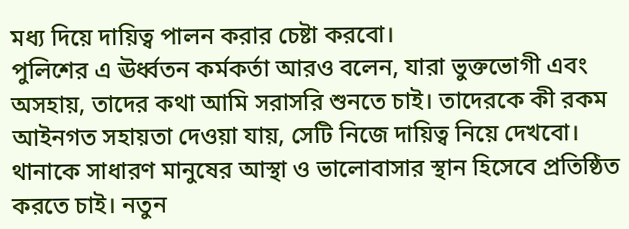মধ্য দিয়ে দায়িত্ব পালন করার চেষ্টা করবো।
পুলিশের এ ঊর্ধ্বতন কর্মকর্তা আরও বলেন, যারা ভুক্তভোগী এবং অসহায়, তাদের কথা আমি সরাসরি শুনতে চাই। তাদেরকে কী রকম আইনগত সহায়তা দেওয়া যায়, সেটি নিজে দায়িত্ব নিয়ে দেখবো। থানাকে সাধারণ মানুষের আস্থা ও ভালোবাসার স্থান হিসেবে প্রতিষ্ঠিত করতে চাই। নতুন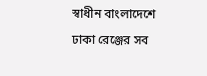স্বাধীন বাংলাদেশে ঢাকা রেঞ্জের সব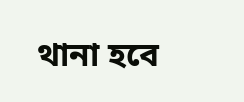থানা হবে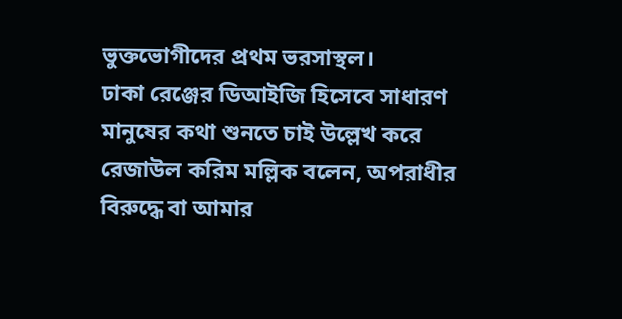ভুক্তভোগীদের প্রথম ভরসাস্থল।
ঢাকা রেঞ্জের ডিআইজি হিসেবে সাধারণ মানুষের কথা শুনতে চাই উল্লেখ করে রেজাউল করিম মল্লিক বলেন, অপরাধীর বিরুদ্ধে বা আমার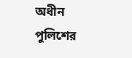অধীন পুলিশের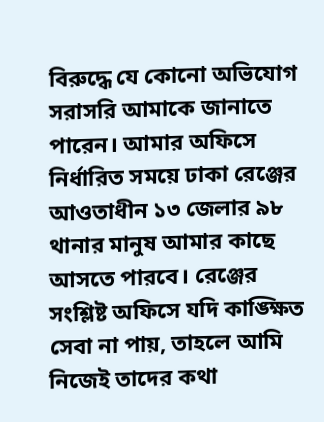বিরুদ্ধে যে কোনো অভিযোগ সরাসরি আমাকে জানাতে পারেন। আমার অফিসে নির্ধারিত সময়ে ঢাকা রেঞ্জের আওতাধীন ১৩ জেলার ৯৮ থানার মানুষ আমার কাছে আসতে পারবে। রেঞ্জের সংশ্লিষ্ট অফিসে যদি কাঙ্ক্ষিত সেবা না পায়, তাহলে আমি নিজেই তাদের কথা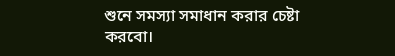শুনে সমস্যা সমাধান করার চেষ্টা করবো।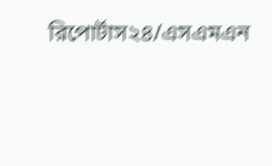রিপোর্টাস২৪/এসএমএন